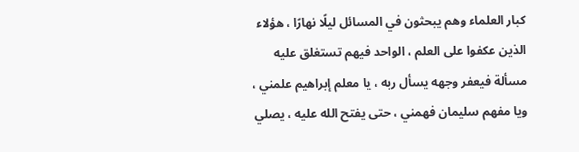كبار العلماء وهم يبحثون في المسائل ليلًا نهارًا ، هؤلاء الذين عكفوا على العلم ، الواحد فيهم تستغلق عليه مسألة فيعفر وجهه يسأل ربه ، يا معلم إبراهيم علمني ، ويا مفهم سليمان فهمني ، حتى يفتح الله عليه ، يصلي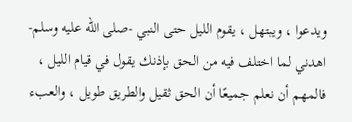ويدعوا ، ويبتهل ، يقوم الليل حتى النبي -صلى الله عليه وسلم- اهدني لما اختلف فيه من الحق بإذنك يقول في قيام الليل ، فالمهم أن نعلم جميعًا أن الحق ثقيل والطريق طويل ، والعبء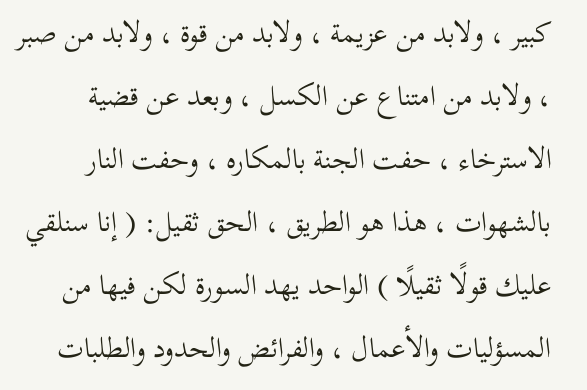كبير ، ولابد من عزيمة ، ولابد من قوة ، ولابد من صبر ، ولابد من امتناع عن الكسل ، وبعد عن قضية الاسترخاء ، حفت الجنة بالمكاره ، وحفت النار بالشهوات ، هذا هو الطريق ، الحق ثقيل: ( إنا سنلقي عليك قولًا ثقيلًا ) الواحد يهد السورة لكن فيها من المسؤليات والأعمال ، والفرائض والحدود والطلبات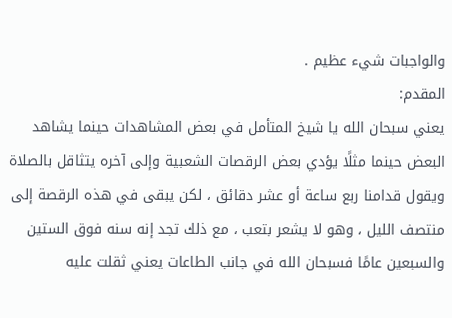والواجبات شيء عظيم .
المقدم:
يعني سبحان الله يا شيخ المتأمل في بعض المشاهدات حينما يشاهد البعض حينما مثلًا يؤدي بعض الرقصات الشعبية وإلى آخره يتثاقل بالصلاة ويقول قدامنا ربع ساعة أو عشر دقائق ، لكن يبقى في هذه الرقصة إلى منتصف الليل ، وهو لا يشعر بتعب ، مع ذلك تجد إنه سنه فوق الستين والسبعين عامًا فسبحان الله في جانب الطاعات يعني ثقلت عليه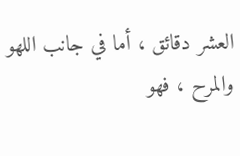العشر دقائق ، أما في جانب اللهو والمرح ، فهو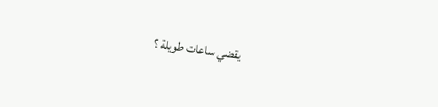يقضي ساعات طويلة ؟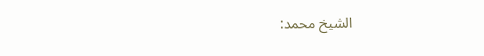الشيخ محمد: